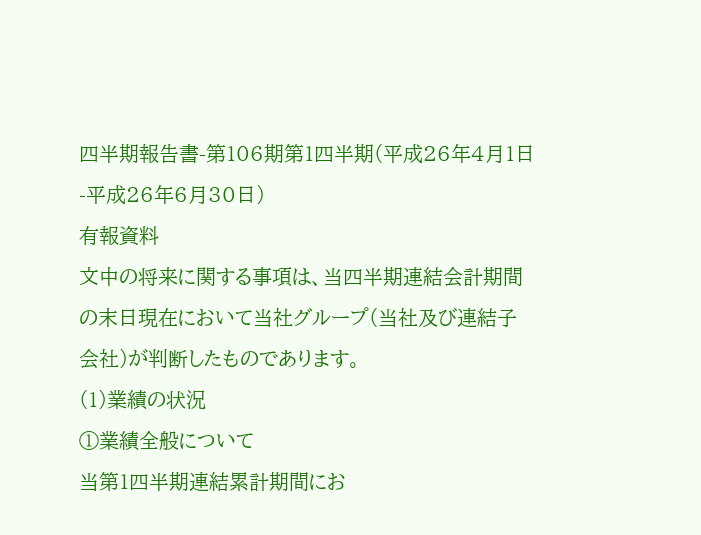四半期報告書-第106期第1四半期(平成26年4月1日-平成26年6月30日)
有報資料
文中の将来に関する事項は、当四半期連結会計期間の末日現在において当社グループ(当社及び連結子会社)が判断したものであります。
(1)業績の状況
①業績全般について
当第1四半期連結累計期間にお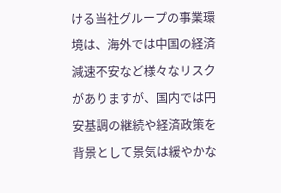ける当社グループの事業環境は、海外では中国の経済減速不安など様々なリスクがありますが、国内では円安基調の継続や経済政策を背景として景気は緩やかな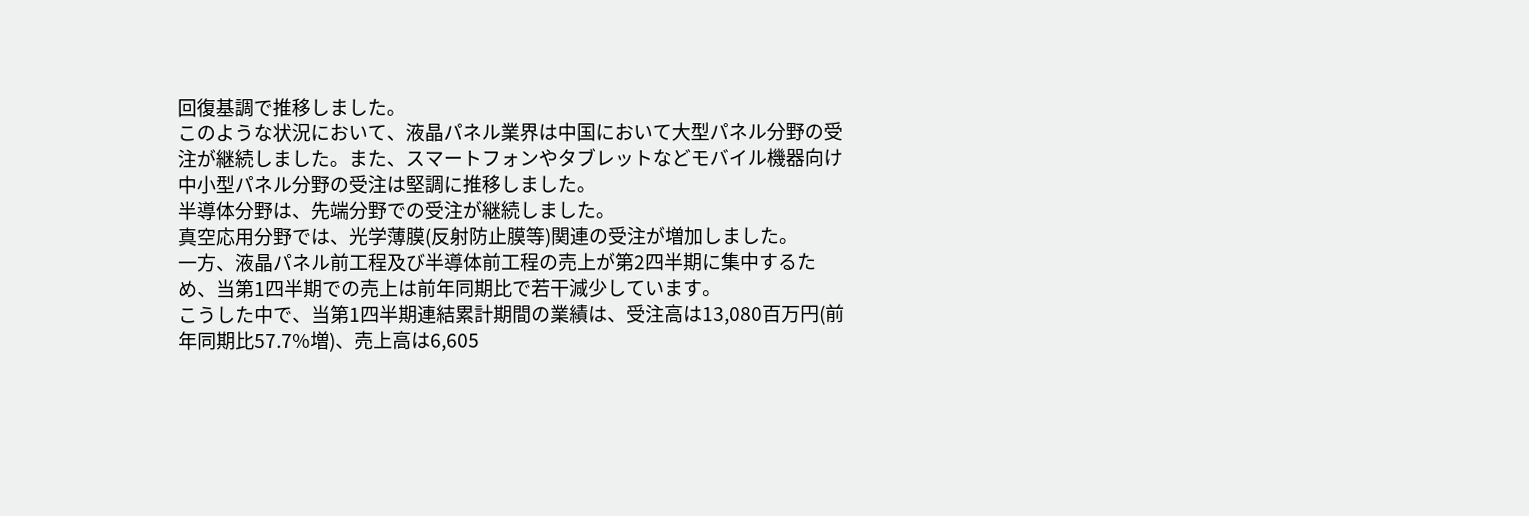回復基調で推移しました。
このような状況において、液晶パネル業界は中国において大型パネル分野の受注が継続しました。また、スマートフォンやタブレットなどモバイル機器向け中小型パネル分野の受注は堅調に推移しました。
半導体分野は、先端分野での受注が継続しました。
真空応用分野では、光学薄膜(反射防止膜等)関連の受注が増加しました。
一方、液晶パネル前工程及び半導体前工程の売上が第2四半期に集中するため、当第1四半期での売上は前年同期比で若干減少しています。
こうした中で、当第1四半期連結累計期間の業績は、受注高は13,080百万円(前年同期比57.7%増)、売上高は6,605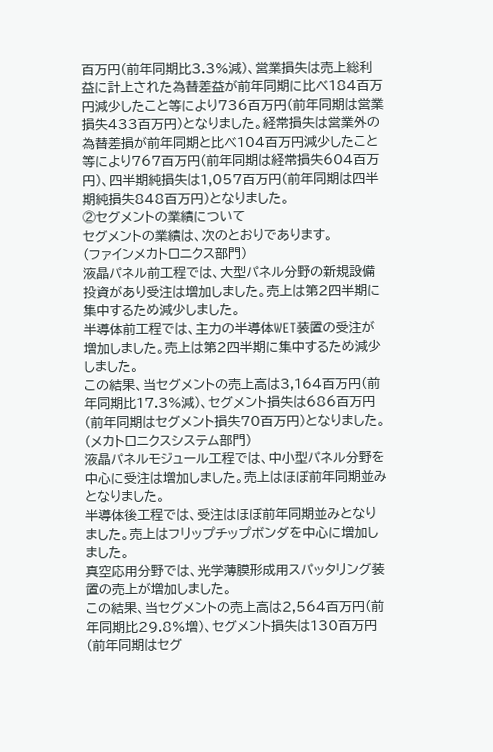百万円(前年同期比3.3%減)、営業損失は売上総利益に計上された為替差益が前年同期に比べ184百万円減少したこと等により736百万円(前年同期は営業損失433百万円)となりました。経常損失は営業外の為替差損が前年同期と比べ104百万円減少したこと等により767百万円(前年同期は経常損失604百万円)、四半期純損失は1,057百万円(前年同期は四半期純損失848百万円)となりました。
②セグメントの業績について
セグメントの業績は、次のとおりであります。
(ファインメカトロニクス部門)
液晶パネル前工程では、大型パネル分野の新規設備投資があり受注は増加しました。売上は第2四半期に集中するため減少しました。
半導体前工程では、主力の半導体WET装置の受注が増加しました。売上は第2四半期に集中するため減少しました。
この結果、当セグメントの売上高は3,164百万円(前年同期比17.3%減)、セグメント損失は686百万円(前年同期はセグメント損失70百万円)となりました。
(メカトロニクスシステム部門)
液晶パネルモジュール工程では、中小型パネル分野を中心に受注は増加しました。売上はほぼ前年同期並みとなりました。
半導体後工程では、受注はほぼ前年同期並みとなりました。売上はフリップチップボンダを中心に増加しました。
真空応用分野では、光学薄膜形成用スパッタリング装置の売上が増加しました。
この結果、当セグメントの売上高は2,564百万円(前年同期比29.8%増)、セグメント損失は130百万円(前年同期はセグ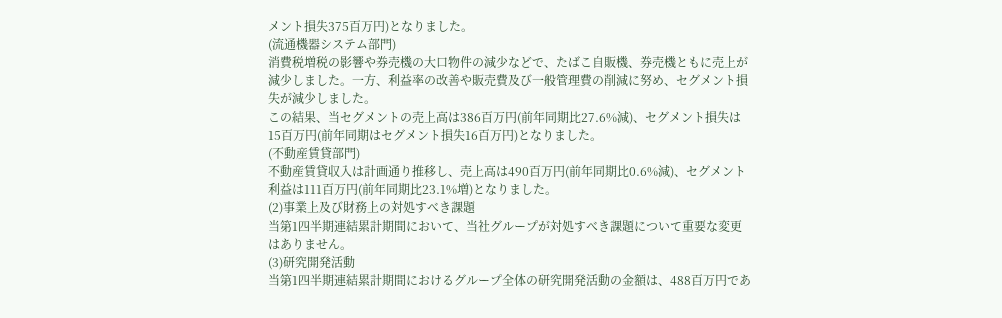メント損失375百万円)となりました。
(流通機器システム部門)
消費税増税の影響や券売機の大口物件の減少などで、たばこ自販機、券売機ともに売上が減少しました。一方、利益率の改善や販売費及び一般管理費の削減に努め、セグメント損失が減少しました。
この結果、当セグメントの売上高は386百万円(前年同期比27.6%減)、セグメント損失は15百万円(前年同期はセグメント損失16百万円)となりました。
(不動産賃貸部門)
不動産賃貸収入は計画通り推移し、売上高は490百万円(前年同期比0.6%減)、セグメント利益は111百万円(前年同期比23.1%増)となりました。
(2)事業上及び財務上の対処すべき課題
当第1四半期連結累計期間において、当社グループが対処すべき課題について重要な変更はありません。
(3)研究開発活動
当第1四半期連結累計期間におけるグループ全体の研究開発活動の金額は、488百万円であ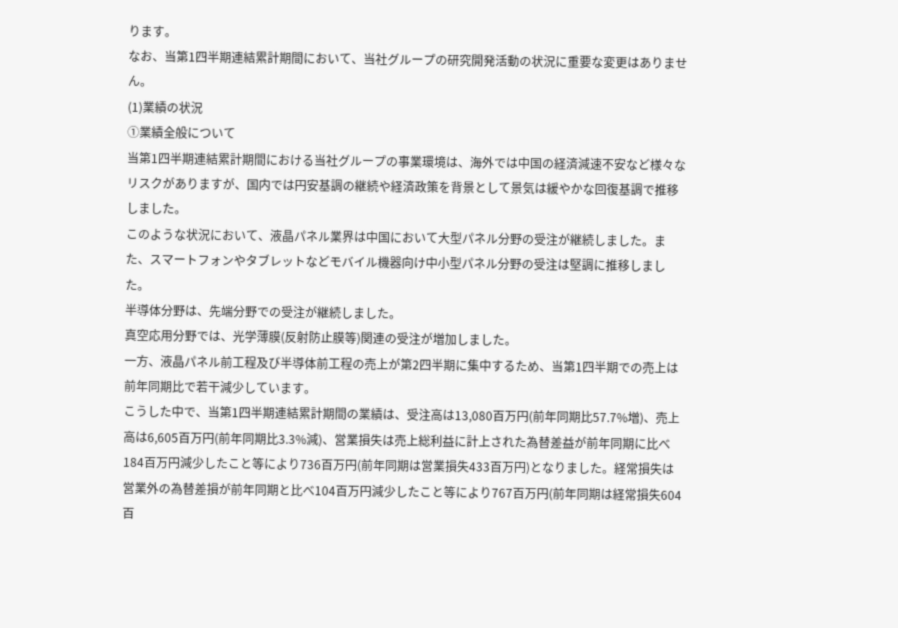ります。
なお、当第1四半期連結累計期間において、当社グループの研究開発活動の状況に重要な変更はありません。
(1)業績の状況
①業績全般について
当第1四半期連結累計期間における当社グループの事業環境は、海外では中国の経済減速不安など様々なリスクがありますが、国内では円安基調の継続や経済政策を背景として景気は緩やかな回復基調で推移しました。
このような状況において、液晶パネル業界は中国において大型パネル分野の受注が継続しました。また、スマートフォンやタブレットなどモバイル機器向け中小型パネル分野の受注は堅調に推移しました。
半導体分野は、先端分野での受注が継続しました。
真空応用分野では、光学薄膜(反射防止膜等)関連の受注が増加しました。
一方、液晶パネル前工程及び半導体前工程の売上が第2四半期に集中するため、当第1四半期での売上は前年同期比で若干減少しています。
こうした中で、当第1四半期連結累計期間の業績は、受注高は13,080百万円(前年同期比57.7%増)、売上高は6,605百万円(前年同期比3.3%減)、営業損失は売上総利益に計上された為替差益が前年同期に比べ184百万円減少したこと等により736百万円(前年同期は営業損失433百万円)となりました。経常損失は営業外の為替差損が前年同期と比べ104百万円減少したこと等により767百万円(前年同期は経常損失604百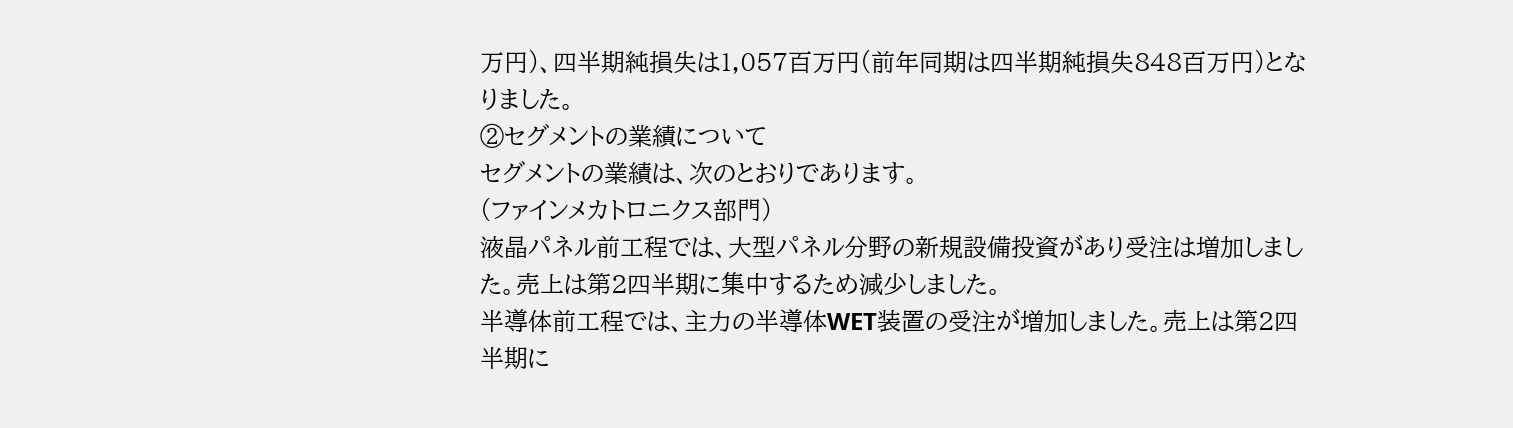万円)、四半期純損失は1,057百万円(前年同期は四半期純損失848百万円)となりました。
②セグメントの業績について
セグメントの業績は、次のとおりであります。
(ファインメカトロニクス部門)
液晶パネル前工程では、大型パネル分野の新規設備投資があり受注は増加しました。売上は第2四半期に集中するため減少しました。
半導体前工程では、主力の半導体WET装置の受注が増加しました。売上は第2四半期に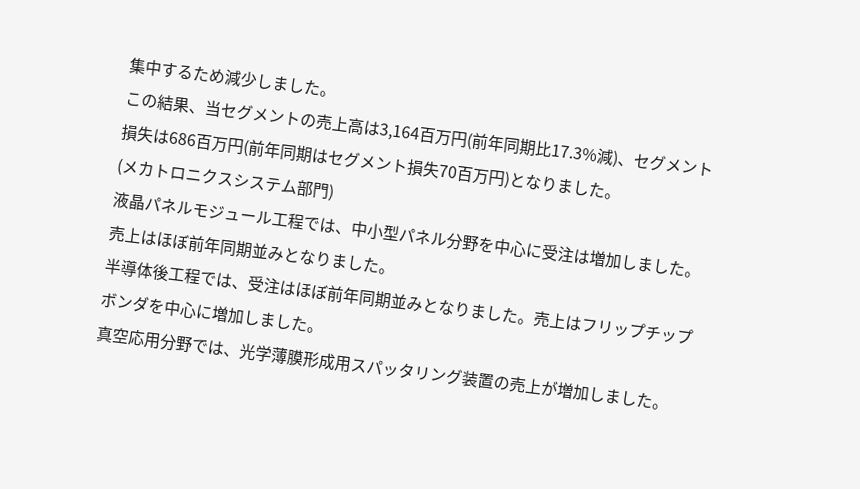集中するため減少しました。
この結果、当セグメントの売上高は3,164百万円(前年同期比17.3%減)、セグメント損失は686百万円(前年同期はセグメント損失70百万円)となりました。
(メカトロニクスシステム部門)
液晶パネルモジュール工程では、中小型パネル分野を中心に受注は増加しました。売上はほぼ前年同期並みとなりました。
半導体後工程では、受注はほぼ前年同期並みとなりました。売上はフリップチップボンダを中心に増加しました。
真空応用分野では、光学薄膜形成用スパッタリング装置の売上が増加しました。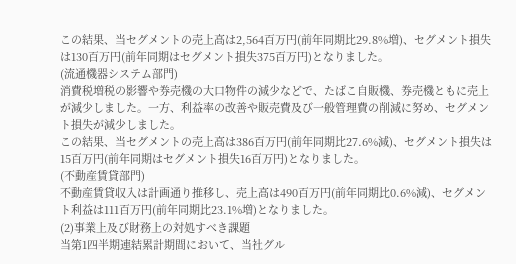この結果、当セグメントの売上高は2,564百万円(前年同期比29.8%増)、セグメント損失は130百万円(前年同期はセグメント損失375百万円)となりました。
(流通機器システム部門)
消費税増税の影響や券売機の大口物件の減少などで、たばこ自販機、券売機ともに売上が減少しました。一方、利益率の改善や販売費及び一般管理費の削減に努め、セグメント損失が減少しました。
この結果、当セグメントの売上高は386百万円(前年同期比27.6%減)、セグメント損失は15百万円(前年同期はセグメント損失16百万円)となりました。
(不動産賃貸部門)
不動産賃貸収入は計画通り推移し、売上高は490百万円(前年同期比0.6%減)、セグメント利益は111百万円(前年同期比23.1%増)となりました。
(2)事業上及び財務上の対処すべき課題
当第1四半期連結累計期間において、当社グル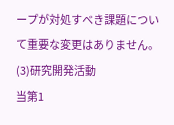ープが対処すべき課題について重要な変更はありません。
(3)研究開発活動
当第1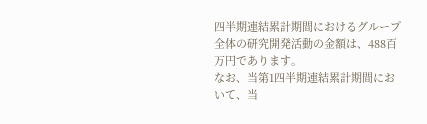四半期連結累計期間におけるグループ全体の研究開発活動の金額は、488百万円であります。
なお、当第1四半期連結累計期間において、当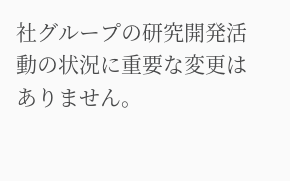社グループの研究開発活動の状況に重要な変更はありません。